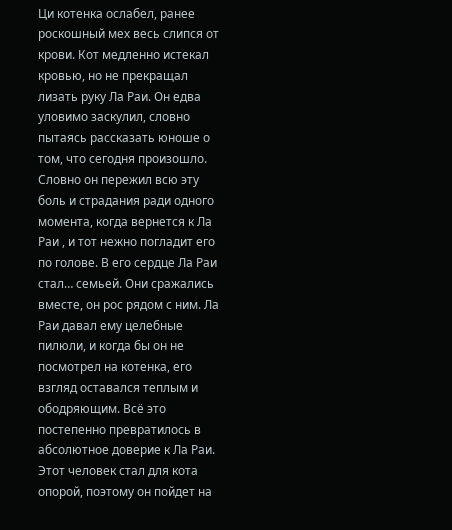Ци котенка ослабел, ранее роскошный мех весь слипся от крови. Кот медленно истекал кровью, но не прекращал лизать руку Ла Раи. Он едва уловимо заскулил, словно пытаясь рассказать юноше о том, что сегодня произошло. Словно он пережил всю эту боль и страдания ради одного момента, когда вернется к Ла Раи , и тот нежно погладит его по голове. В его сердце Ла Раи стал… семьей. Они сражались вместе, он рос рядом с ним. Ла Раи давал ему целебные пилюли, и когда бы он не посмотрел на котенка, его взгляд оставался теплым и ободряющим. Всё это постепенно превратилось в абсолютное доверие к Ла Раи. Этот человек стал для кота опорой, поэтому он пойдет на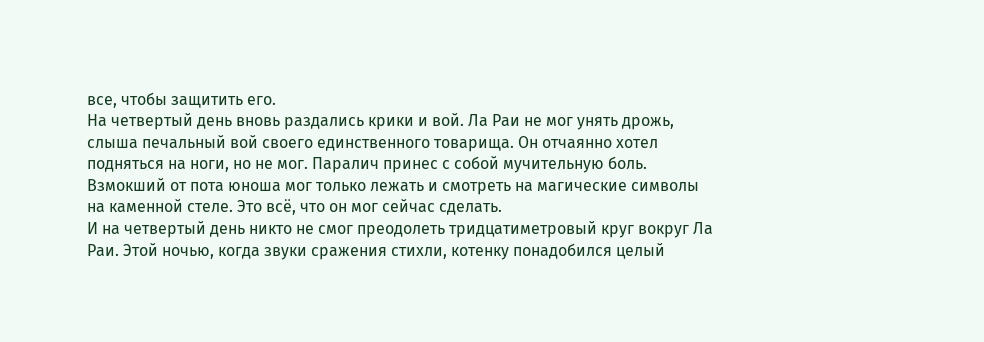все, чтобы защитить его.
На четвертый день вновь раздались крики и вой. Ла Раи не мог унять дрожь, слыша печальный вой своего единственного товарища. Он отчаянно хотел подняться на ноги, но не мог. Паралич принес с собой мучительную боль. Взмокший от пота юноша мог только лежать и смотреть на магические символы на каменной стеле. Это всё, что он мог сейчас сделать.
И на четвертый день никто не смог преодолеть тридцатиметровый круг вокруг Ла Раи. Этой ночью, когда звуки сражения стихли, котенку понадобился целый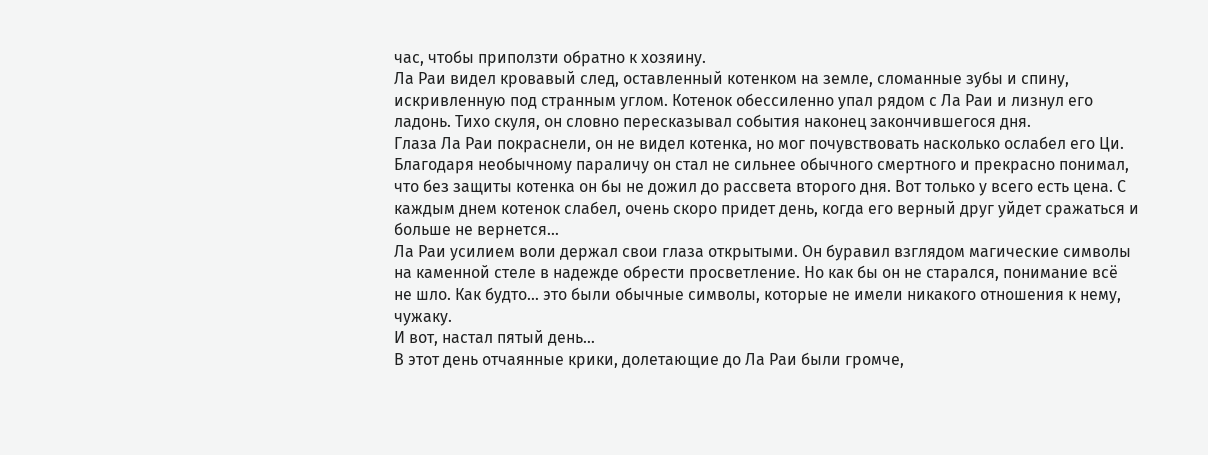час, чтобы приползти обратно к хозяину.
Ла Раи видел кровавый след, оставленный котенком на земле, сломанные зубы и спину, искривленную под странным углом. Котенок обессиленно упал рядом с Ла Раи и лизнул его ладонь. Тихо скуля, он словно пересказывал события наконец закончившегося дня.
Глаза Ла Раи покраснели, он не видел котенка, но мог почувствовать насколько ослабел его Ци. Благодаря необычному параличу он стал не сильнее обычного смертного и прекрасно понимал, что без защиты котенка он бы не дожил до рассвета второго дня. Вот только у всего есть цена. С каждым днем котенок слабел, очень скоро придет день, когда его верный друг уйдет сражаться и больше не вернется…
Ла Раи усилием воли держал свои глаза открытыми. Он буравил взглядом магические символы на каменной стеле в надежде обрести просветление. Но как бы он не старался, понимание всё не шло. Как будто… это были обычные символы, которые не имели никакого отношения к нему, чужаку.
И вот, настал пятый день…
В этот день отчаянные крики, долетающие до Ла Раи были громче,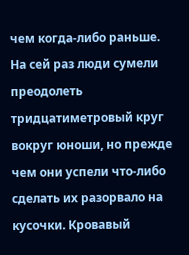чем когда-либо раньше. На сей раз люди сумели преодолеть тридцатиметровый круг вокруг юноши, но прежде чем они успели что-либо сделать их разорвало на кусочки. Кровавый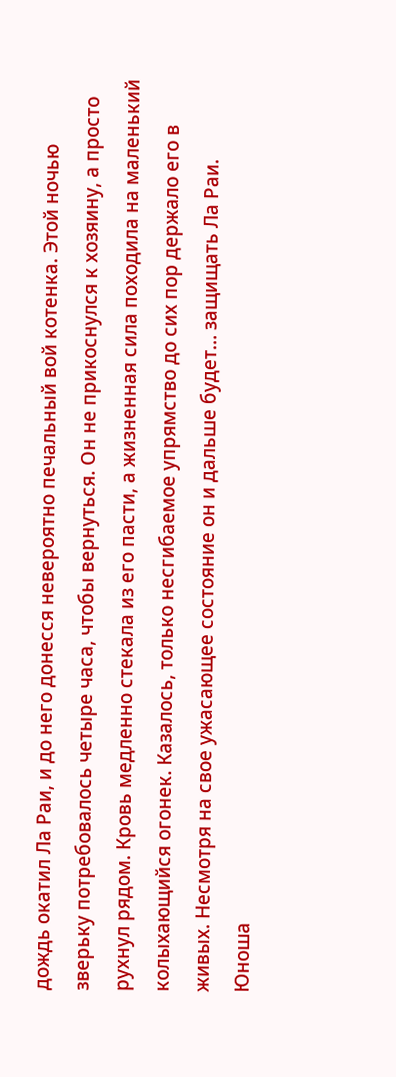дождь окатил Ла Раи, и до него донесся невероятно печальный вой котенка. Этой ночью зверьку потребовалось четыре часа, чтобы вернуться. Он не прикоснулся к хозяину, а просто рухнул рядом. Кровь медленно стекала из его пасти, а жизненная сила походила на маленький колыхающийся огонек. Казалось, только несгибаемое упрямство до сих пор держало его в живых. Несмотря на свое ужасающее состояние он и дальше будет… защищать Ла Раи.
Юноша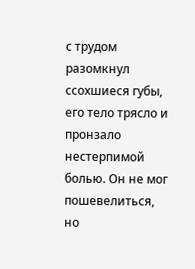с трудом разомкнул ссохшиеся губы, его тело трясло и пронзало нестерпимой болью. Он не мог пошевелиться, но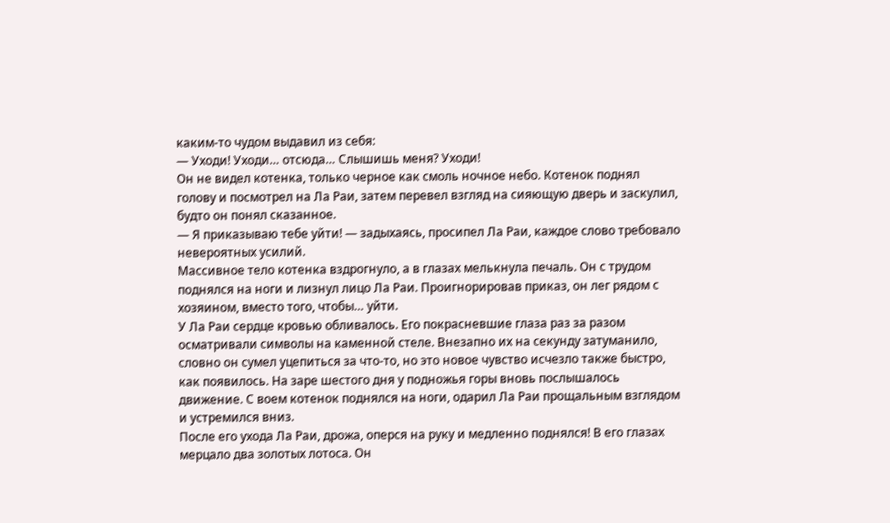каким-то чудом выдавил из себя:
— Уходи! Уходи… отсюда… Слышишь меня? Уходи!
Он не видел котенка, только черное как смоль ночное небо. Котенок поднял голову и посмотрел на Ла Раи, затем перевел взгляд на сияющую дверь и заскулил, будто он понял сказанное.
— Я приказываю тебе уйти! — задыхаясь, просипел Ла Раи, каждое слово требовало невероятных усилий.
Массивное тело котенка вздрогнуло, а в глазах мелькнула печаль. Он с трудом поднялся на ноги и лизнул лицо Ла Раи. Проигнорировав приказ, он лег рядом с хозяином, вместо того, чтобы… уйти.
У Ла Раи сердце кровью обливалось. Его покрасневшие глаза раз за разом осматривали символы на каменной стеле. Внезапно их на секунду затуманило, словно он сумел уцепиться за что-то, но это новое чувство исчезло также быстро, как появилось. На заре шестого дня у подножья горы вновь послышалось движение. С воем котенок поднялся на ноги, одарил Ла Раи прощальным взглядом и устремился вниз.
После его ухода Ла Раи, дрожа, оперся на руку и медленно поднялся! В его глазах мерцало два золотых лотоса. Он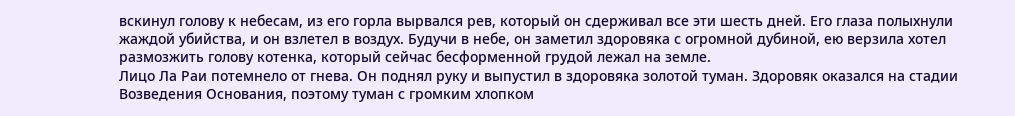вскинул голову к небесам, из его горла вырвался рев, который он сдерживал все эти шесть дней. Его глаза полыхнули жаждой убийства, и он взлетел в воздух. Будучи в небе, он заметил здоровяка с огромной дубиной, ею верзила хотел размозжить голову котенка, который сейчас бесформенной грудой лежал на земле.
Лицо Ла Раи потемнело от гнева. Он поднял руку и выпустил в здоровяка золотой туман. Здоровяк оказался на стадии Возведения Основания, поэтому туман с громким хлопком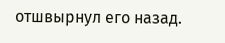отшвырнул его назад.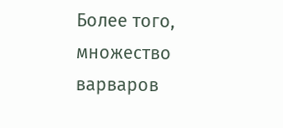Более того, множество варваров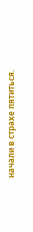начали в страхе пятиться.